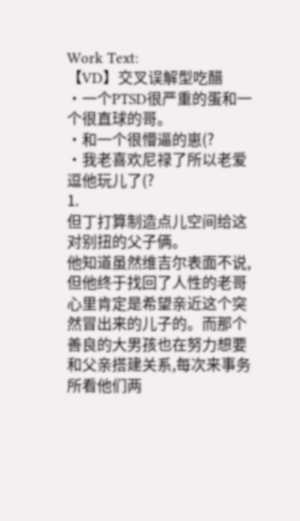Work Text:
【VD】交叉误解型吃醋
·一个PTSD很严重的蛋和一个很直球的哥。
·和一个很懵逼的崽(?
·我老喜欢尼禄了所以老爱逗他玩儿了(?
1.
但丁打算制造点儿空间给这对别扭的父子俩。
他知道虽然维吉尔表面不说,但他终于找回了人性的老哥心里肯定是希望亲近这个突然冒出来的儿子的。而那个善良的大男孩也在努力想要和父亲搭建关系,每次来事务所看他们两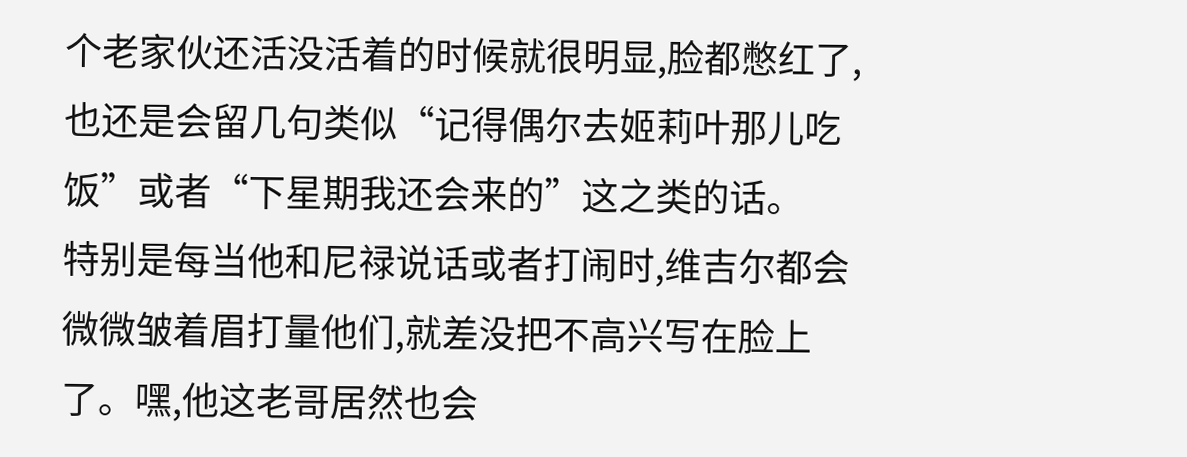个老家伙还活没活着的时候就很明显,脸都憋红了,也还是会留几句类似“记得偶尔去姬莉叶那儿吃饭”或者“下星期我还会来的”这之类的话。
特别是每当他和尼禄说话或者打闹时,维吉尔都会微微皱着眉打量他们,就差没把不高兴写在脸上了。嘿,他这老哥居然也会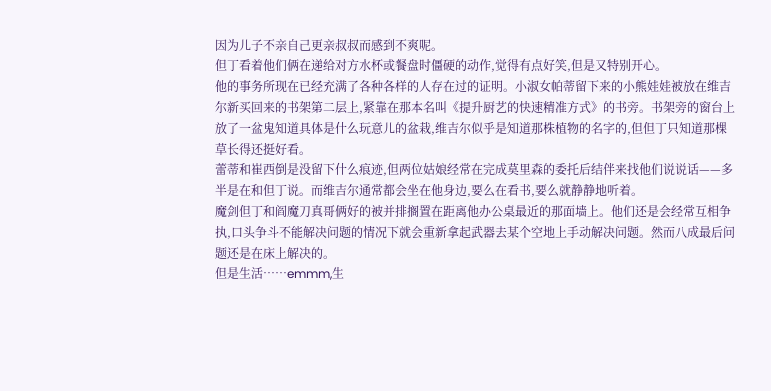因为儿子不亲自己更亲叔叔而感到不爽呢。
但丁看着他们俩在递给对方水杯或餐盘时僵硬的动作,觉得有点好笑,但是又特别开心。
他的事务所现在已经充满了各种各样的人存在过的证明。小淑女帕蒂留下来的小熊娃娃被放在维吉尔新买回来的书架第二层上,紧靠在那本名叫《提升厨艺的快速精准方式》的书旁。书架旁的窗台上放了一盆鬼知道具体是什么玩意儿的盆栽,维吉尔似乎是知道那株植物的名字的,但但丁只知道那棵草长得还挺好看。
蕾蒂和崔西倒是没留下什么痕迹,但两位姑娘经常在完成莫里森的委托后结伴来找他们说说话——多半是在和但丁说。而维吉尔通常都会坐在他身边,要么在看书,要么就静静地听着。
魔剑但丁和阎魔刀真哥俩好的被并排搁置在距离他办公桌最近的那面墙上。他们还是会经常互相争执,口头争斗不能解决问题的情况下就会重新拿起武器去某个空地上手动解决问题。然而八成最后问题还是在床上解决的。
但是生活……emmm,生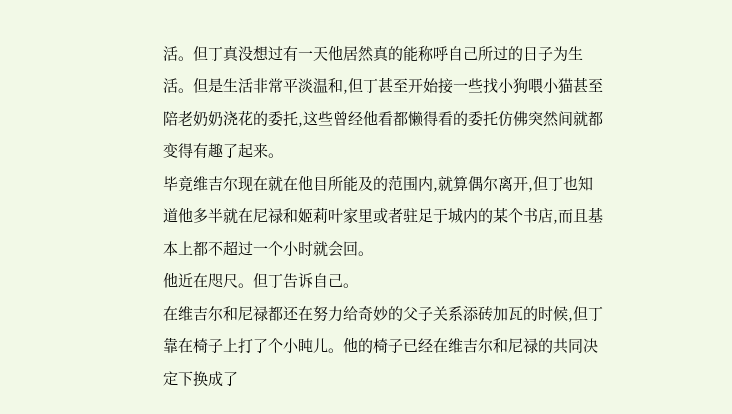活。但丁真没想过有一天他居然真的能称呼自己所过的日子为生活。但是生活非常平淡温和,但丁甚至开始接一些找小狗喂小猫甚至陪老奶奶浇花的委托,这些曾经他看都懒得看的委托仿佛突然间就都变得有趣了起来。
毕竟维吉尔现在就在他目所能及的范围内,就算偶尔离开,但丁也知道他多半就在尼禄和姬莉叶家里或者驻足于城内的某个书店,而且基本上都不超过一个小时就会回。
他近在咫尺。但丁告诉自己。
在维吉尔和尼禄都还在努力给奇妙的父子关系添砖加瓦的时候,但丁靠在椅子上打了个小盹儿。他的椅子已经在维吉尔和尼禄的共同决定下换成了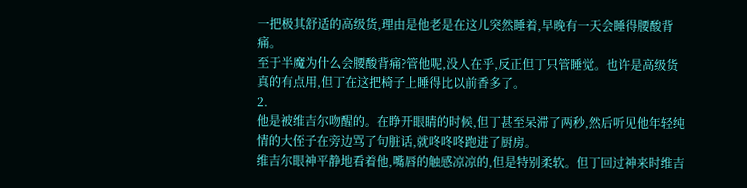一把极其舒适的高级货,理由是他老是在这儿突然睡着,早晚有一天会睡得腰酸背痛。
至于半魔为什么会腰酸背痛?管他呢,没人在乎,反正但丁只管睡觉。也许是高级货真的有点用,但丁在这把椅子上睡得比以前香多了。
2.
他是被维吉尔吻醒的。在睁开眼睛的时候,但丁甚至呆滞了两秒,然后听见他年轻纯情的大侄子在旁边骂了句脏话,就咚咚咚跑进了厨房。
维吉尔眼神平静地看着他,嘴唇的触感凉凉的,但是特别柔软。但丁回过神来时维吉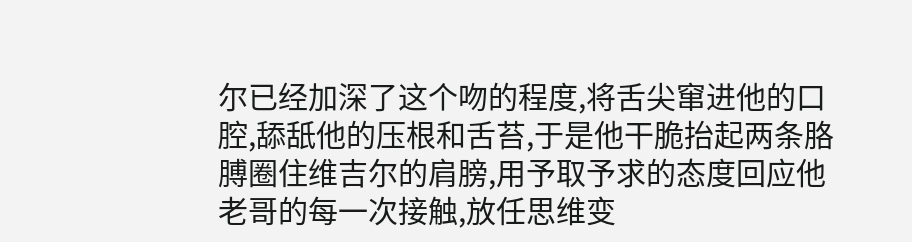尔已经加深了这个吻的程度,将舌尖窜进他的口腔,舔舐他的压根和舌苔,于是他干脆抬起两条胳膊圈住维吉尔的肩膀,用予取予求的态度回应他老哥的每一次接触,放任思维变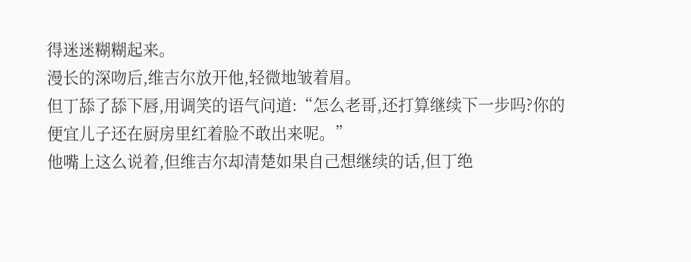得迷迷糊糊起来。
漫长的深吻后,维吉尔放开他,轻微地皱着眉。
但丁舔了舔下唇,用调笑的语气问道:“怎么老哥,还打算继续下一步吗?你的便宜儿子还在厨房里红着脸不敢出来呢。”
他嘴上这么说着,但维吉尔却清楚如果自己想继续的话,但丁绝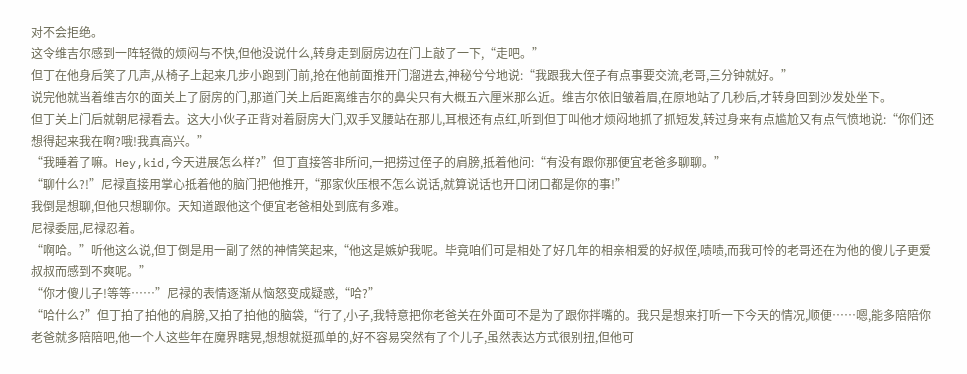对不会拒绝。
这令维吉尔感到一阵轻微的烦闷与不快,但他没说什么,转身走到厨房边在门上敲了一下,“走吧。”
但丁在他身后笑了几声,从椅子上起来几步小跑到门前,抢在他前面推开门溜进去,神秘兮兮地说:“我跟我大侄子有点事要交流,老哥,三分钟就好。”
说完他就当着维吉尔的面关上了厨房的门,那道门关上后距离维吉尔的鼻尖只有大概五六厘米那么近。维吉尔依旧皱着眉,在原地站了几秒后,才转身回到沙发处坐下。
但丁关上门后就朝尼禄看去。这大小伙子正背对着厨房大门,双手叉腰站在那儿,耳根还有点红,听到但丁叫他才烦闷地抓了抓短发,转过身来有点尴尬又有点气愤地说:“你们还想得起来我在啊?哦!我真高兴。”
“我睡着了嘛。Hey,kid,今天进展怎么样?”但丁直接答非所问,一把捞过侄子的肩膀,抵着他问:“有没有跟你那便宜老爸多聊聊。”
“聊什么?!”尼禄直接用掌心抵着他的脑门把他推开,“那家伙压根不怎么说话,就算说话也开口闭口都是你的事!”
我倒是想聊,但他只想聊你。天知道跟他这个便宜老爸相处到底有多难。
尼禄委屈,尼禄忍着。
“啊哈。”听他这么说,但丁倒是用一副了然的神情笑起来,“他这是嫉妒我呢。毕竟咱们可是相处了好几年的相亲相爱的好叔侄,啧啧,而我可怜的老哥还在为他的傻儿子更爱叔叔而感到不爽呢。”
“你才傻儿子!等等……”尼禄的表情逐渐从恼怒变成疑惑,“哈?”
“哈什么?”但丁拍了拍他的肩膀,又拍了拍他的脑袋,“行了,小子,我特意把你老爸关在外面可不是为了跟你拌嘴的。我只是想来打听一下今天的情况,顺便……嗯,能多陪陪你老爸就多陪陪吧,他一个人这些年在魔界瞎晃,想想就挺孤单的,好不容易突然有了个儿子,虽然表达方式很别扭,但他可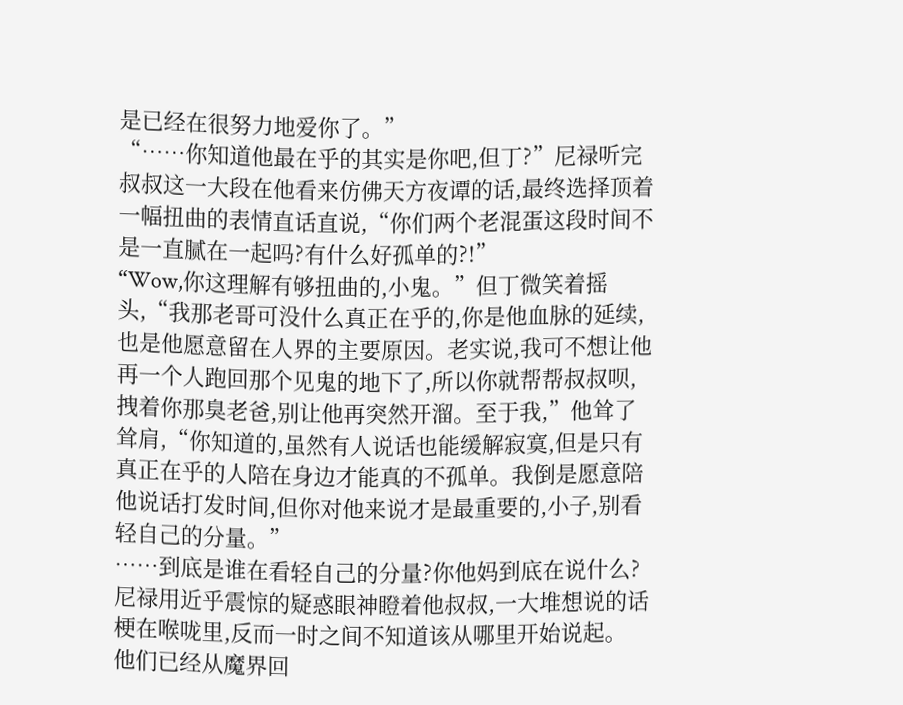是已经在很努力地爱你了。”
“……你知道他最在乎的其实是你吧,但丁?”尼禄听完叔叔这一大段在他看来仿佛天方夜谭的话,最终选择顶着一幅扭曲的表情直话直说,“你们两个老混蛋这段时间不是一直腻在一起吗?有什么好孤单的?!”
“Wow,你这理解有够扭曲的,小鬼。”但丁微笑着摇头,“我那老哥可没什么真正在乎的,你是他血脉的延续,也是他愿意留在人界的主要原因。老实说,我可不想让他再一个人跑回那个见鬼的地下了,所以你就帮帮叔叔呗,拽着你那臭老爸,别让他再突然开溜。至于我,”他耸了耸肩,“你知道的,虽然有人说话也能缓解寂寞,但是只有真正在乎的人陪在身边才能真的不孤单。我倒是愿意陪他说话打发时间,但你对他来说才是最重要的,小子,别看轻自己的分量。”
……到底是谁在看轻自己的分量?你他妈到底在说什么?
尼禄用近乎震惊的疑惑眼神瞪着他叔叔,一大堆想说的话梗在喉咙里,反而一时之间不知道该从哪里开始说起。
他们已经从魔界回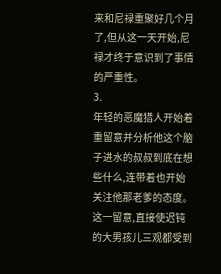来和尼禄重聚好几个月了,但从这一天开始,尼禄才终于意识到了事情的严重性。
3.
年轻的恶魔猎人开始着重留意并分析他这个脑子进水的叔叔到底在想些什么,连带着也开始关注他那老爹的态度。
这一留意,直接使迟钝的大男孩儿三观都受到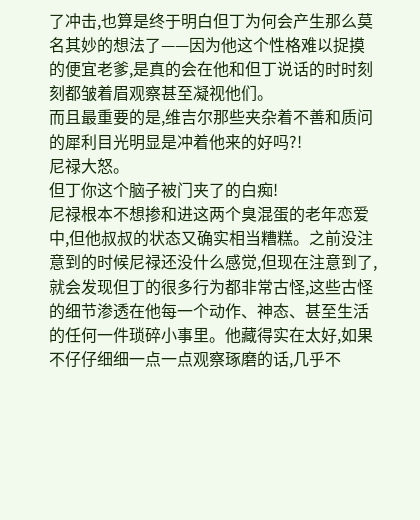了冲击,也算是终于明白但丁为何会产生那么莫名其妙的想法了——因为他这个性格难以捉摸的便宜老爹,是真的会在他和但丁说话的时时刻刻都皱着眉观察甚至凝视他们。
而且最重要的是,维吉尔那些夹杂着不善和质问的犀利目光明显是冲着他来的好吗?!
尼禄大怒。
但丁你这个脑子被门夹了的白痴!
尼禄根本不想掺和进这两个臭混蛋的老年恋爱中,但他叔叔的状态又确实相当糟糕。之前没注意到的时候尼禄还没什么感觉,但现在注意到了,就会发现但丁的很多行为都非常古怪,这些古怪的细节渗透在他每一个动作、神态、甚至生活的任何一件琐碎小事里。他藏得实在太好,如果不仔仔细细一点一点观察琢磨的话,几乎不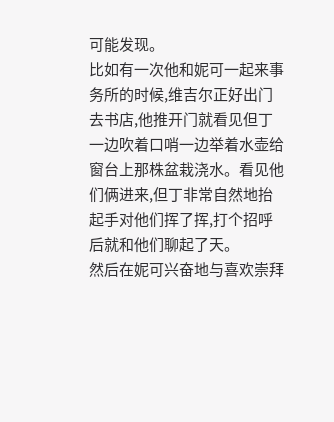可能发现。
比如有一次他和妮可一起来事务所的时候,维吉尔正好出门去书店,他推开门就看见但丁一边吹着口哨一边举着水壶给窗台上那株盆栽浇水。看见他们俩进来,但丁非常自然地抬起手对他们挥了挥,打个招呼后就和他们聊起了天。
然后在妮可兴奋地与喜欢崇拜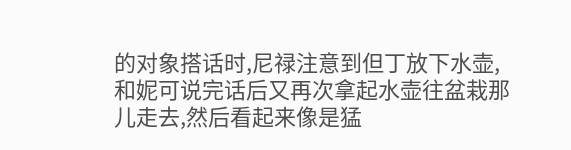的对象搭话时,尼禄注意到但丁放下水壶,和妮可说完话后又再次拿起水壶往盆栽那儿走去,然后看起来像是猛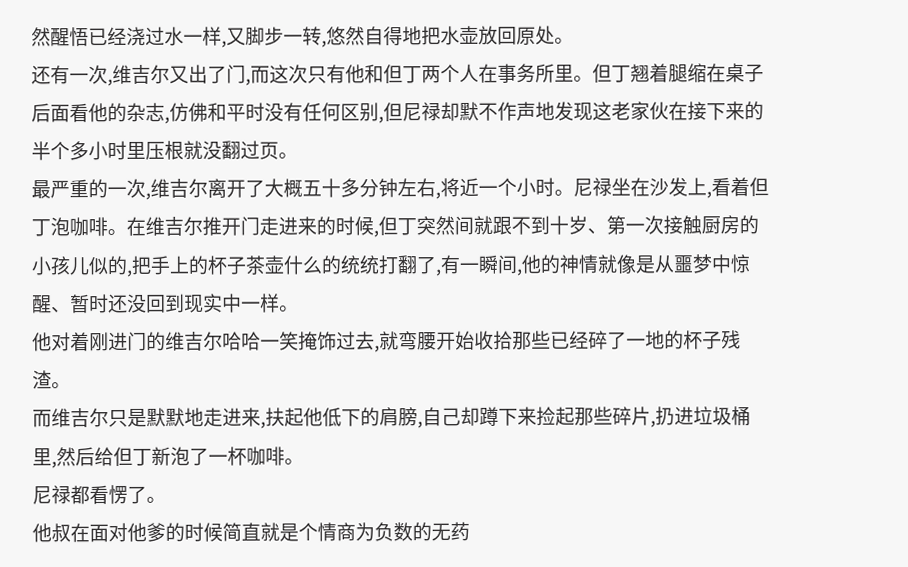然醒悟已经浇过水一样,又脚步一转,悠然自得地把水壶放回原处。
还有一次,维吉尔又出了门,而这次只有他和但丁两个人在事务所里。但丁翘着腿缩在桌子后面看他的杂志,仿佛和平时没有任何区别,但尼禄却默不作声地发现这老家伙在接下来的半个多小时里压根就没翻过页。
最严重的一次,维吉尔离开了大概五十多分钟左右,将近一个小时。尼禄坐在沙发上,看着但丁泡咖啡。在维吉尔推开门走进来的时候,但丁突然间就跟不到十岁、第一次接触厨房的小孩儿似的,把手上的杯子茶壶什么的统统打翻了,有一瞬间,他的神情就像是从噩梦中惊醒、暂时还没回到现实中一样。
他对着刚进门的维吉尔哈哈一笑掩饰过去,就弯腰开始收拾那些已经碎了一地的杯子残渣。
而维吉尔只是默默地走进来,扶起他低下的肩膀,自己却蹲下来捡起那些碎片,扔进垃圾桶里,然后给但丁新泡了一杯咖啡。
尼禄都看愣了。
他叔在面对他爹的时候简直就是个情商为负数的无药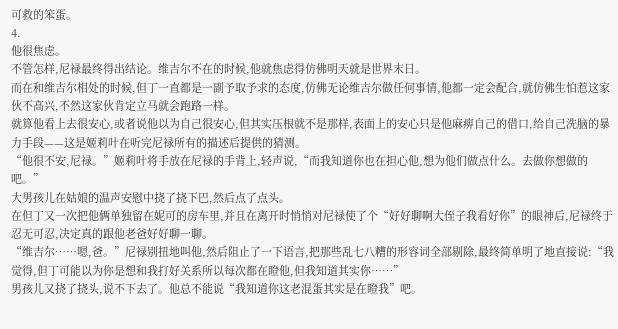可救的笨蛋。
4.
他很焦虑。
不管怎样,尼禄最终得出结论。维吉尔不在的时候,他就焦虑得仿佛明天就是世界末日。
而在和维吉尔相处的时候,但丁一直都是一副予取予求的态度,仿佛无论维吉尔做任何事情,他都一定会配合,就仿佛生怕惹这家伙不高兴,不然这家伙肯定立马就会跑路一样。
就算他看上去很安心,或者说他以为自己很安心,但其实压根就不是那样,表面上的安心只是他麻痹自己的借口,给自己洗脑的暴力手段——这是姬莉叶在听完尼禄所有的描述后提供的猜测。
“他很不安,尼禄。”姬莉叶将手放在尼禄的手背上,轻声说,“而我知道你也在担心他,想为他们做点什么。去做你想做的吧。”
大男孩儿在姑娘的温声安慰中挠了挠下巴,然后点了点头。
在但丁又一次把他俩单独留在妮可的房车里,并且在离开时悄悄对尼禄使了个“好好聊啊大侄子我看好你”的眼神后,尼禄终于忍无可忍,决定真的跟他老爸好好聊一聊。
“维吉尔……嗯,爸。”尼禄别扭地叫他,然后阻止了一下语言,把那些乱七八糟的形容词全部剔除,最终简单明了地直接说:“我觉得,但丁可能以为你是想和我打好关系所以每次都在瞪他,但我知道其实你……”
男孩儿又挠了挠头,说不下去了。他总不能说“我知道你这老混蛋其实是在瞪我”吧。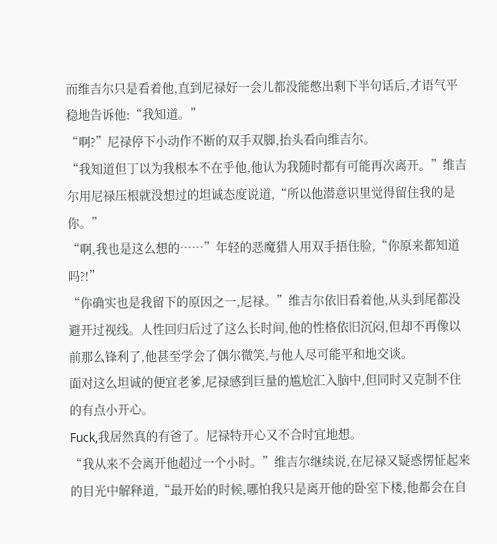而维吉尔只是看着他,直到尼禄好一会儿都没能憋出剩下半句话后,才语气平稳地告诉他:“我知道。”
“啊?”尼禄停下小动作不断的双手双脚,抬头看向维吉尔。
“我知道但丁以为我根本不在乎他,他认为我随时都有可能再次离开。”维吉尔用尼禄压根就没想过的坦诚态度说道,“所以他潜意识里觉得留住我的是你。”
“啊,我也是这么想的……”年轻的恶魔猎人用双手捂住脸,“你原来都知道吗?!”
“你确实也是我留下的原因之一,尼禄。”维吉尔依旧看着他,从头到尾都没避开过视线。人性回归后过了这么长时间,他的性格依旧沉闷,但却不再像以前那么锋利了,他甚至学会了偶尔微笑,与他人尽可能平和地交谈。
面对这么坦诚的便宜老爹,尼禄感到巨量的尴尬汇入脑中,但同时又克制不住的有点小开心。
Fuck,我居然真的有爸了。尼禄特开心又不合时宜地想。
“我从来不会离开他超过一个小时。”维吉尔继续说,在尼禄又疑惑愣怔起来的目光中解释道,“最开始的时候,哪怕我只是离开他的卧室下楼,他都会在自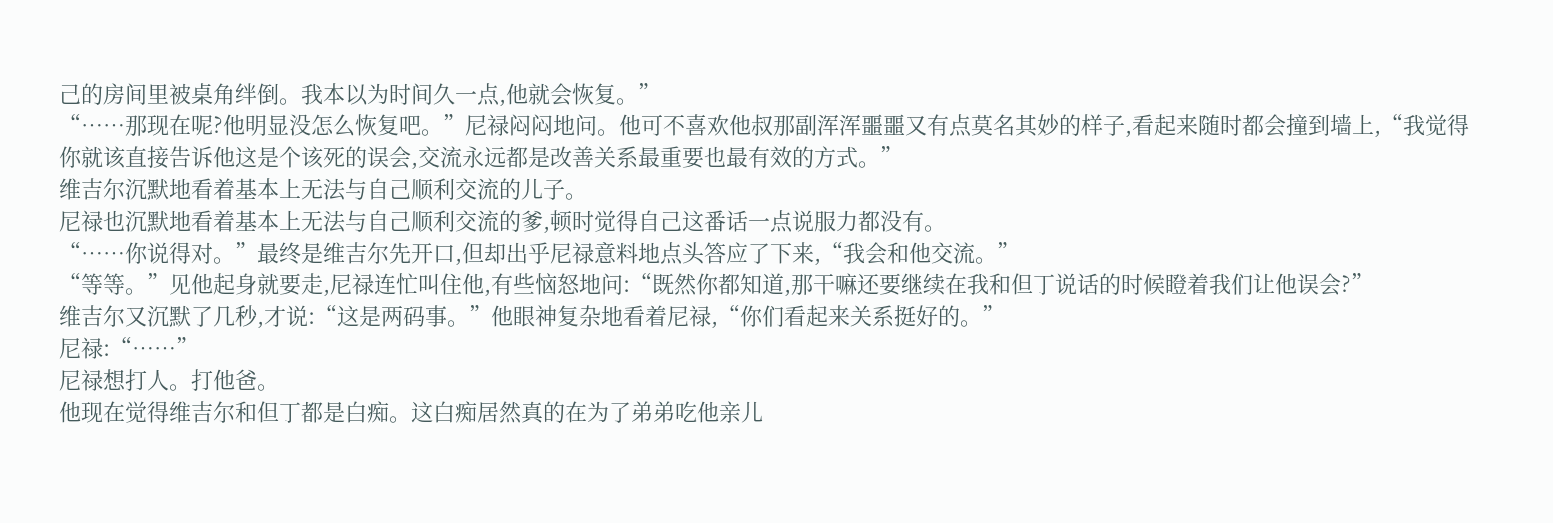己的房间里被桌角绊倒。我本以为时间久一点,他就会恢复。”
“……那现在呢?他明显没怎么恢复吧。”尼禄闷闷地问。他可不喜欢他叔那副浑浑噩噩又有点莫名其妙的样子,看起来随时都会撞到墙上,“我觉得你就该直接告诉他这是个该死的误会,交流永远都是改善关系最重要也最有效的方式。”
维吉尔沉默地看着基本上无法与自己顺利交流的儿子。
尼禄也沉默地看着基本上无法与自己顺利交流的爹,顿时觉得自己这番话一点说服力都没有。
“……你说得对。”最终是维吉尔先开口,但却出乎尼禄意料地点头答应了下来,“我会和他交流。”
“等等。”见他起身就要走,尼禄连忙叫住他,有些恼怒地问:“既然你都知道,那干嘛还要继续在我和但丁说话的时候瞪着我们让他误会?”
维吉尔又沉默了几秒,才说:“这是两码事。”他眼神复杂地看着尼禄,“你们看起来关系挺好的。”
尼禄:“……”
尼禄想打人。打他爸。
他现在觉得维吉尔和但丁都是白痴。这白痴居然真的在为了弟弟吃他亲儿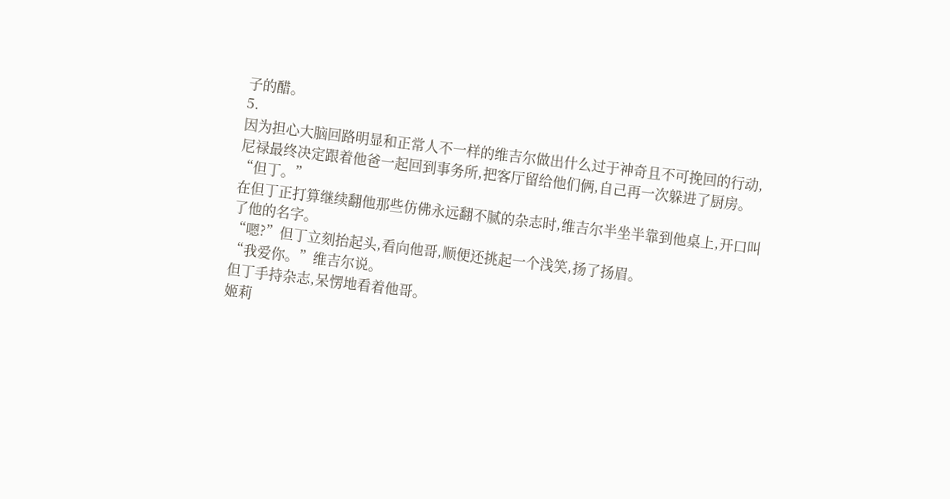子的醋。
5.
因为担心大脑回路明显和正常人不一样的维吉尔做出什么过于神奇且不可挽回的行动,尼禄最终决定跟着他爸一起回到事务所,把客厅留给他们俩,自己再一次躲进了厨房。
“但丁。”
在但丁正打算继续翻他那些仿佛永远翻不腻的杂志时,维吉尔半坐半靠到他桌上,开口叫了他的名字。
“嗯?”但丁立刻抬起头,看向他哥,顺便还挑起一个浅笑,扬了扬眉。
“我爱你。”维吉尔说。
但丁手持杂志,呆愣地看着他哥。
姬莉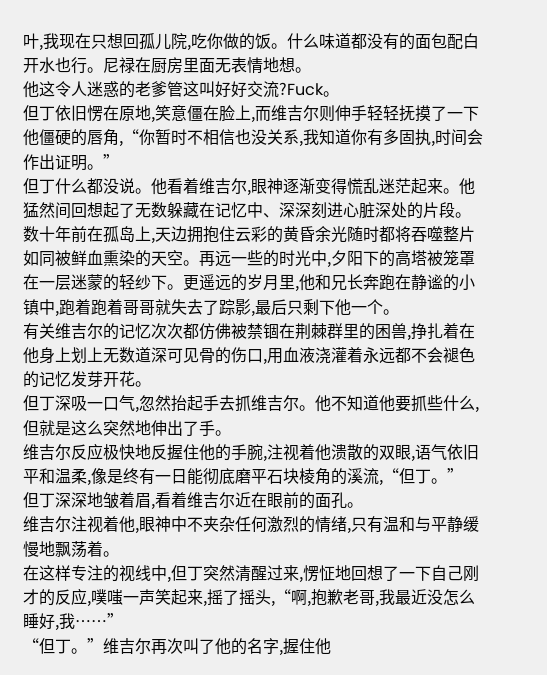叶,我现在只想回孤儿院,吃你做的饭。什么味道都没有的面包配白开水也行。尼禄在厨房里面无表情地想。
他这令人迷惑的老爹管这叫好好交流?Fuck。
但丁依旧愣在原地,笑意僵在脸上,而维吉尔则伸手轻轻抚摸了一下他僵硬的唇角,“你暂时不相信也没关系,我知道你有多固执,时间会作出证明。”
但丁什么都没说。他看着维吉尔,眼神逐渐变得慌乱迷茫起来。他猛然间回想起了无数躲藏在记忆中、深深刻进心脏深处的片段。
数十年前在孤岛上,天边拥抱住云彩的黄昏余光随时都将吞噬整片如同被鲜血熏染的天空。再远一些的时光中,夕阳下的高塔被笼罩在一层迷蒙的轻纱下。更遥远的岁月里,他和兄长奔跑在静谧的小镇中,跑着跑着哥哥就失去了踪影,最后只剩下他一个。
有关维吉尔的记忆次次都仿佛被禁锢在荆棘群里的困兽,挣扎着在他身上划上无数道深可见骨的伤口,用血液浇灌着永远都不会褪色的记忆发芽开花。
但丁深吸一口气,忽然抬起手去抓维吉尔。他不知道他要抓些什么,但就是这么突然地伸出了手。
维吉尔反应极快地反握住他的手腕,注视着他溃散的双眼,语气依旧平和温柔,像是终有一日能彻底磨平石块棱角的溪流,“但丁。”
但丁深深地皱着眉,看着维吉尔近在眼前的面孔。
维吉尔注视着他,眼神中不夹杂任何激烈的情绪,只有温和与平静缓慢地飘荡着。
在这样专注的视线中,但丁突然清醒过来,愣怔地回想了一下自己刚才的反应,噗嗤一声笑起来,摇了摇头,“啊,抱歉老哥,我最近没怎么睡好,我……”
“但丁。”维吉尔再次叫了他的名字,握住他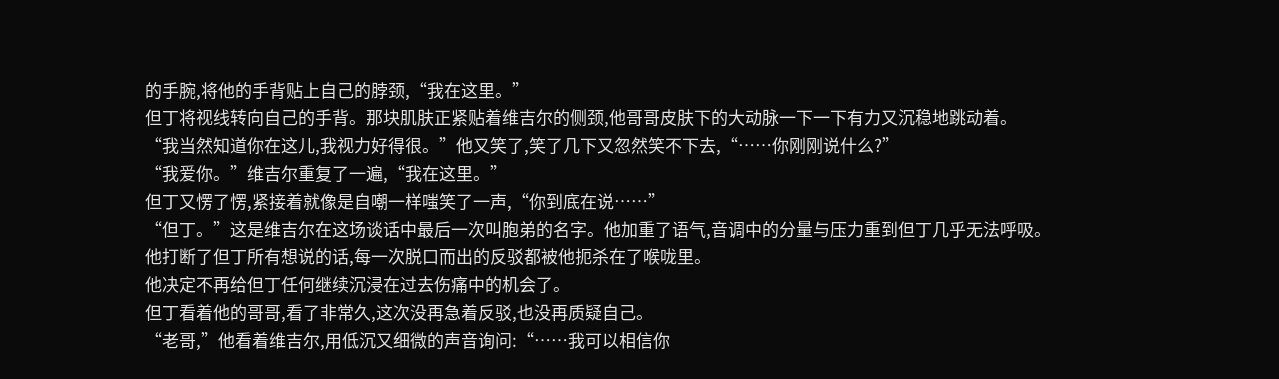的手腕,将他的手背贴上自己的脖颈,“我在这里。”
但丁将视线转向自己的手背。那块肌肤正紧贴着维吉尔的侧颈,他哥哥皮肤下的大动脉一下一下有力又沉稳地跳动着。
“我当然知道你在这儿,我视力好得很。”他又笑了,笑了几下又忽然笑不下去,“……你刚刚说什么?”
“我爱你。”维吉尔重复了一遍,“我在这里。”
但丁又愣了愣,紧接着就像是自嘲一样嗤笑了一声,“你到底在说……”
“但丁。”这是维吉尔在这场谈话中最后一次叫胞弟的名字。他加重了语气,音调中的分量与压力重到但丁几乎无法呼吸。
他打断了但丁所有想说的话,每一次脱口而出的反驳都被他扼杀在了喉咙里。
他决定不再给但丁任何继续沉浸在过去伤痛中的机会了。
但丁看着他的哥哥,看了非常久,这次没再急着反驳,也没再质疑自己。
“老哥,”他看着维吉尔,用低沉又细微的声音询问:“……我可以相信你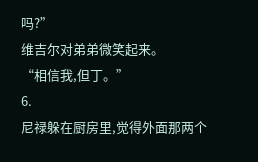吗?”
维吉尔对弟弟微笑起来。
“相信我,但丁。”
6.
尼禄躲在厨房里,觉得外面那两个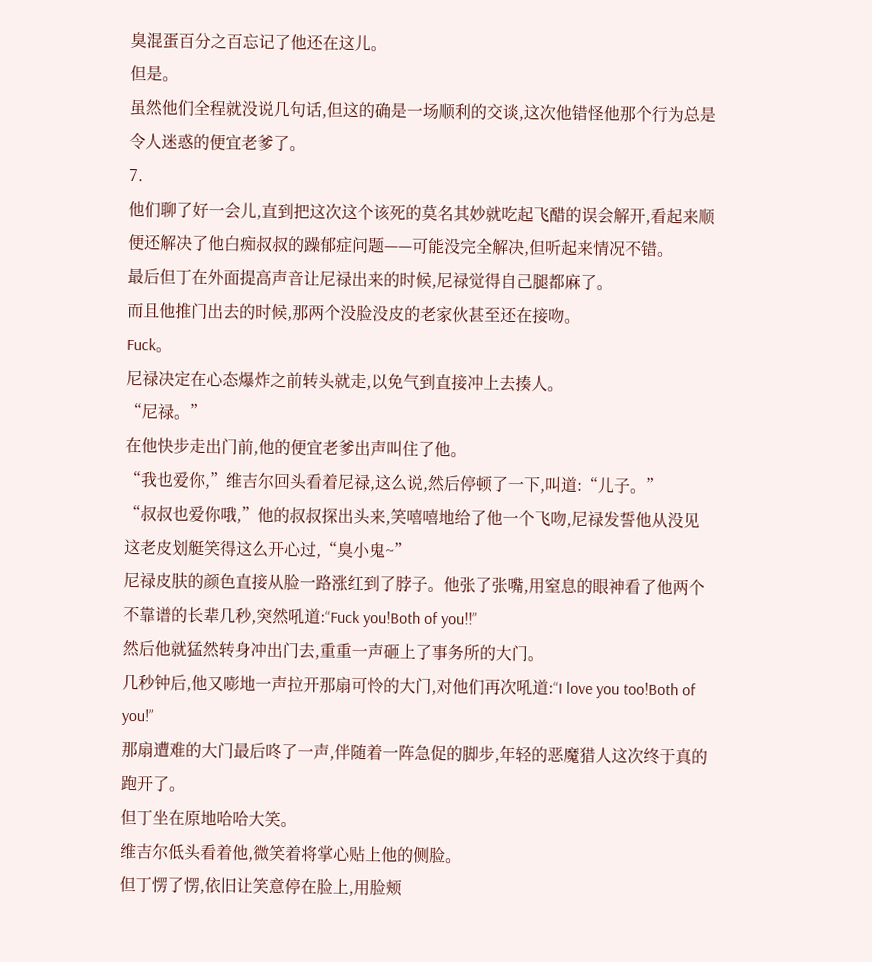臭混蛋百分之百忘记了他还在这儿。
但是。
虽然他们全程就没说几句话,但这的确是一场顺利的交谈,这次他错怪他那个行为总是令人迷惑的便宜老爹了。
7.
他们聊了好一会儿,直到把这次这个该死的莫名其妙就吃起飞醋的误会解开,看起来顺便还解决了他白痴叔叔的躁郁症问题——可能没完全解决,但听起来情况不错。
最后但丁在外面提高声音让尼禄出来的时候,尼禄觉得自己腿都麻了。
而且他推门出去的时候,那两个没脸没皮的老家伙甚至还在接吻。
Fuck。
尼禄决定在心态爆炸之前转头就走,以免气到直接冲上去揍人。
“尼禄。”
在他快步走出门前,他的便宜老爹出声叫住了他。
“我也爱你,”维吉尔回头看着尼禄,这么说,然后停顿了一下,叫道:“儿子。”
“叔叔也爱你哦,”他的叔叔探出头来,笑嘻嘻地给了他一个飞吻,尼禄发誓他从没见这老皮划艇笑得这么开心过,“臭小鬼~”
尼禄皮肤的颜色直接从脸一路涨红到了脖子。他张了张嘴,用窒息的眼神看了他两个不靠谱的长辈几秒,突然吼道:“Fuck you!Both of you!!”
然后他就猛然转身冲出门去,重重一声砸上了事务所的大门。
几秒钟后,他又嘭地一声拉开那扇可怜的大门,对他们再次吼道:“I love you too!Both of you!”
那扇遭难的大门最后咚了一声,伴随着一阵急促的脚步,年轻的恶魔猎人这次终于真的跑开了。
但丁坐在原地哈哈大笑。
维吉尔低头看着他,微笑着将掌心贴上他的侧脸。
但丁愣了愣,依旧让笑意停在脸上,用脸颊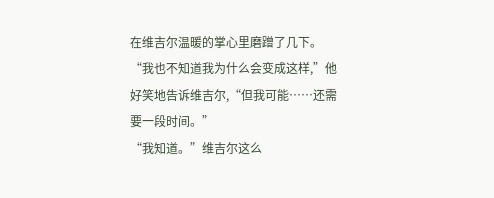在维吉尔温暖的掌心里磨蹭了几下。
“我也不知道我为什么会变成这样,”他好笑地告诉维吉尔,“但我可能……还需要一段时间。”
“我知道。”维吉尔这么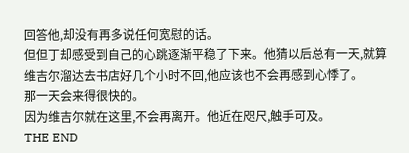回答他,却没有再多说任何宽慰的话。
但但丁却感受到自己的心跳逐渐平稳了下来。他猜以后总有一天,就算维吉尔溜达去书店好几个小时不回,他应该也不会再感到心悸了。
那一天会来得很快的。
因为维吉尔就在这里,不会再离开。他近在咫尺,触手可及。
THE END